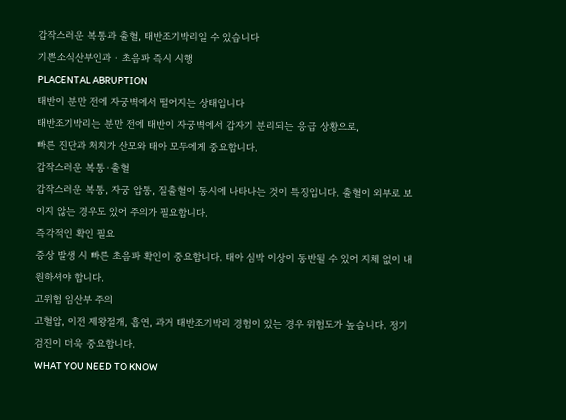갑작스러운 복통과 출혈, 태반조기박리일 수 있습니다
기쁜소식산부인과 · 초음파 즉시 시행
PLACENTAL ABRUPTION
태반이 분만 전에 자궁벽에서 떨어지는 상태입니다
태반조기박리는 분만 전에 태반이 자궁벽에서 갑자기 분리되는 응급 상황으로,
빠른 진단과 처치가 산모와 태아 모두에게 중요합니다.
갑작스러운 복통·출혈
갑작스러운 복통, 자궁 압통, 질출혈이 동시에 나타나는 것이 특징입니다. 출혈이 외부로 보이지 않는 경우도 있어 주의가 필요합니다.
즉각적인 확인 필요
증상 발생 시 빠른 초음파 확인이 중요합니다. 태아 심박 이상이 동반될 수 있어 지체 없이 내원하셔야 합니다.
고위험 임산부 주의
고혈압, 이전 제왕절개, 흡연, 과거 태반조기박리 경험이 있는 경우 위험도가 높습니다. 정기 검진이 더욱 중요합니다.
WHAT YOU NEED TO KNOW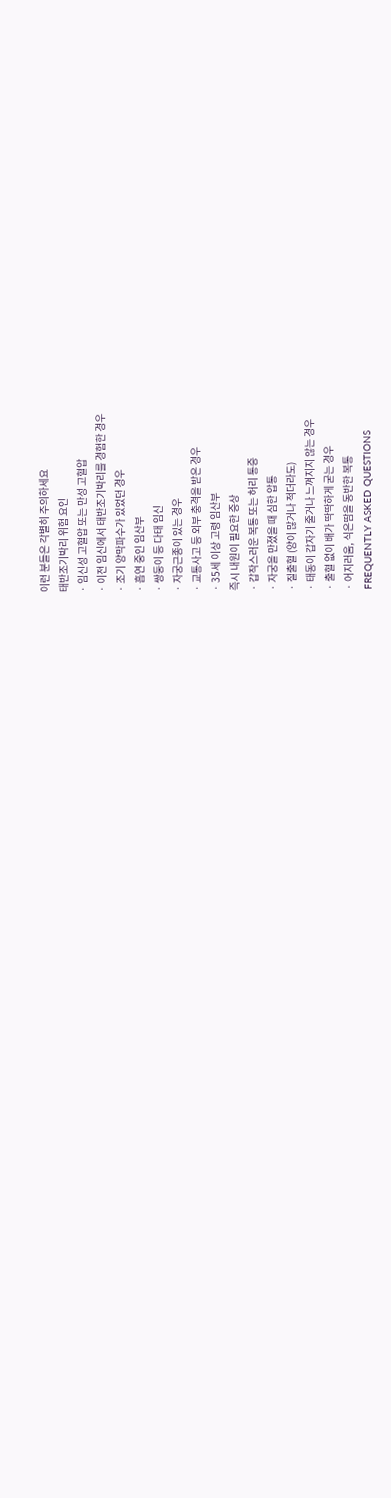이런 분들은 각별히 주의하세요
태반조기박리 위험 요인
· 임신성 고혈압 또는 만성 고혈압
· 이전 임신에서 태반조기박리를 경험한 경우
· 조기 양막파수가 있었던 경우
· 흡연 중인 임산부
· 쌍둥이 등 다태 임신
· 자궁근종이 있는 경우
· 교통사고 등 외부 충격을 받은 경우
· 35세 이상 고령 임산부
즉시 내원이 필요한 증상
· 갑작스러운 복통 또는 허리 통증
· 자궁을 만졌을 때 심한 압통
· 질출혈 (양이 많거나 적더라도)
· 태동이 갑자기 줄거나 느껴지지 않는 경우
· 출혈 없이 배가 딱딱하게 굳는 경우
· 어지러움, 식은땀을 동반한 복통
FREQUENTLY ASKED QUESTIONS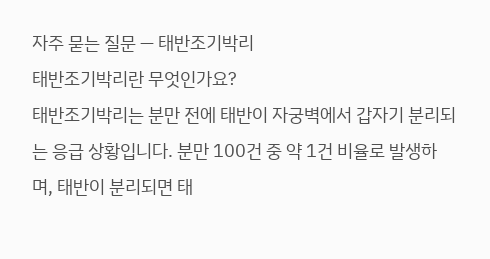자주 묻는 질문 — 태반조기박리
태반조기박리란 무엇인가요?
태반조기박리는 분만 전에 태반이 자궁벽에서 갑자기 분리되는 응급 상황입니다. 분만 100건 중 약 1건 비율로 발생하며, 태반이 분리되면 태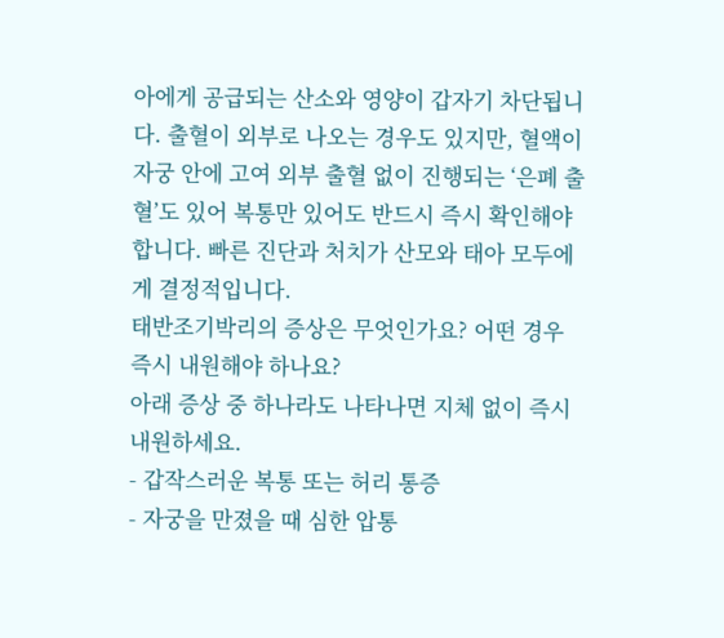아에게 공급되는 산소와 영양이 갑자기 차단됩니다. 출혈이 외부로 나오는 경우도 있지만, 혈액이 자궁 안에 고여 외부 출혈 없이 진행되는 ‘은폐 출혈’도 있어 복통만 있어도 반드시 즉시 확인해야 합니다. 빠른 진단과 처치가 산모와 태아 모두에게 결정적입니다.
태반조기박리의 증상은 무엇인가요? 어떤 경우 즉시 내원해야 하나요?
아래 증상 중 하나라도 나타나면 지체 없이 즉시 내원하세요.
- 갑작스러운 복통 또는 허리 통증
- 자궁을 만졌을 때 심한 압통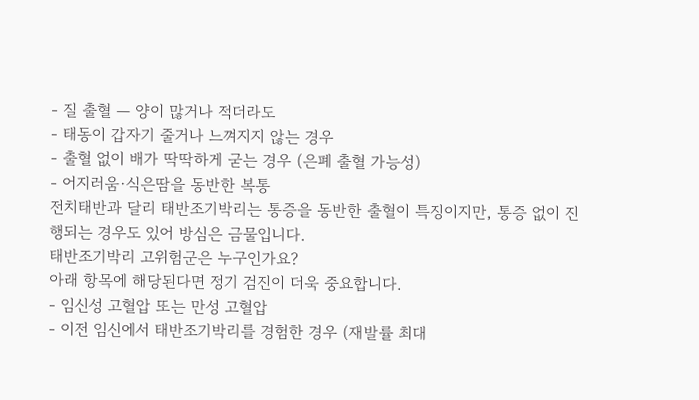- 질 출혈 — 양이 많거나 적더라도
- 태동이 갑자기 줄거나 느껴지지 않는 경우
- 출혈 없이 배가 딱딱하게 굳는 경우 (은폐 출혈 가능성)
- 어지러움·식은땀을 동반한 복통
전치태반과 달리 태반조기박리는 통증을 동반한 출혈이 특징이지만, 통증 없이 진행되는 경우도 있어 방심은 금물입니다.
태반조기박리 고위험군은 누구인가요?
아래 항목에 해당된다면 정기 검진이 더욱 중요합니다.
- 임신성 고혈압 또는 만성 고혈압
- 이전 임신에서 태반조기박리를 경험한 경우 (재발률 최대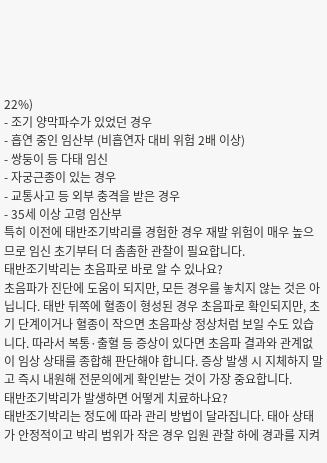22%)
- 조기 양막파수가 있었던 경우
- 흡연 중인 임산부 (비흡연자 대비 위험 2배 이상)
- 쌍둥이 등 다태 임신
- 자궁근종이 있는 경우
- 교통사고 등 외부 충격을 받은 경우
- 35세 이상 고령 임산부
특히 이전에 태반조기박리를 경험한 경우 재발 위험이 매우 높으므로 임신 초기부터 더 촘촘한 관찰이 필요합니다.
태반조기박리는 초음파로 바로 알 수 있나요?
초음파가 진단에 도움이 되지만, 모든 경우를 놓치지 않는 것은 아닙니다. 태반 뒤쪽에 혈종이 형성된 경우 초음파로 확인되지만, 초기 단계이거나 혈종이 작으면 초음파상 정상처럼 보일 수도 있습니다. 따라서 복통·출혈 등 증상이 있다면 초음파 결과와 관계없이 임상 상태를 종합해 판단해야 합니다. 증상 발생 시 지체하지 말고 즉시 내원해 전문의에게 확인받는 것이 가장 중요합니다.
태반조기박리가 발생하면 어떻게 치료하나요?
태반조기박리는 정도에 따라 관리 방법이 달라집니다. 태아 상태가 안정적이고 박리 범위가 작은 경우 입원 관찰 하에 경과를 지켜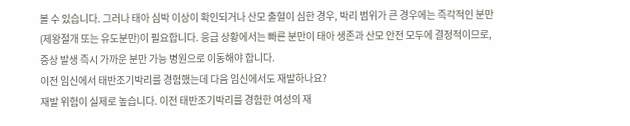볼 수 있습니다. 그러나 태아 심박 이상이 확인되거나 산모 출혈이 심한 경우, 박리 범위가 큰 경우에는 즉각적인 분만(제왕절개 또는 유도분만)이 필요합니다. 응급 상황에서는 빠른 분만이 태아 생존과 산모 안전 모두에 결정적이므로, 증상 발생 즉시 가까운 분만 가능 병원으로 이동해야 합니다.
이전 임신에서 태반조기박리를 경험했는데 다음 임신에서도 재발하나요?
재발 위험이 실제로 높습니다. 이전 태반조기박리를 경험한 여성의 재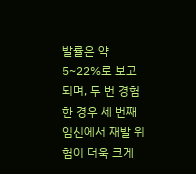발률은 약 5~22%로 보고되며, 두 번 경험한 경우 세 번째 임신에서 재발 위험이 더욱 크게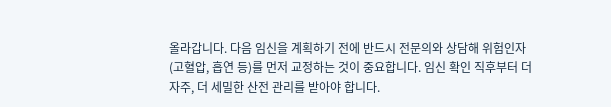올라갑니다. 다음 임신을 계획하기 전에 반드시 전문의와 상담해 위험인자(고혈압, 흡연 등)를 먼저 교정하는 것이 중요합니다. 임신 확인 직후부터 더 자주, 더 세밀한 산전 관리를 받아야 합니다.